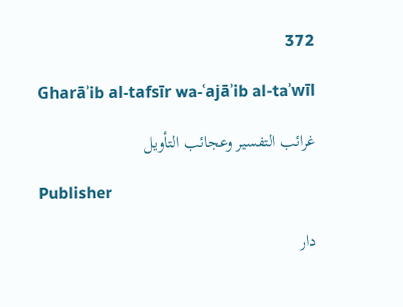372

Gharāʾib al-tafsīr wa-ʿajāʾib al-taʾwīl

غرائب التفسير وعجائب التأويل

Publisher

دار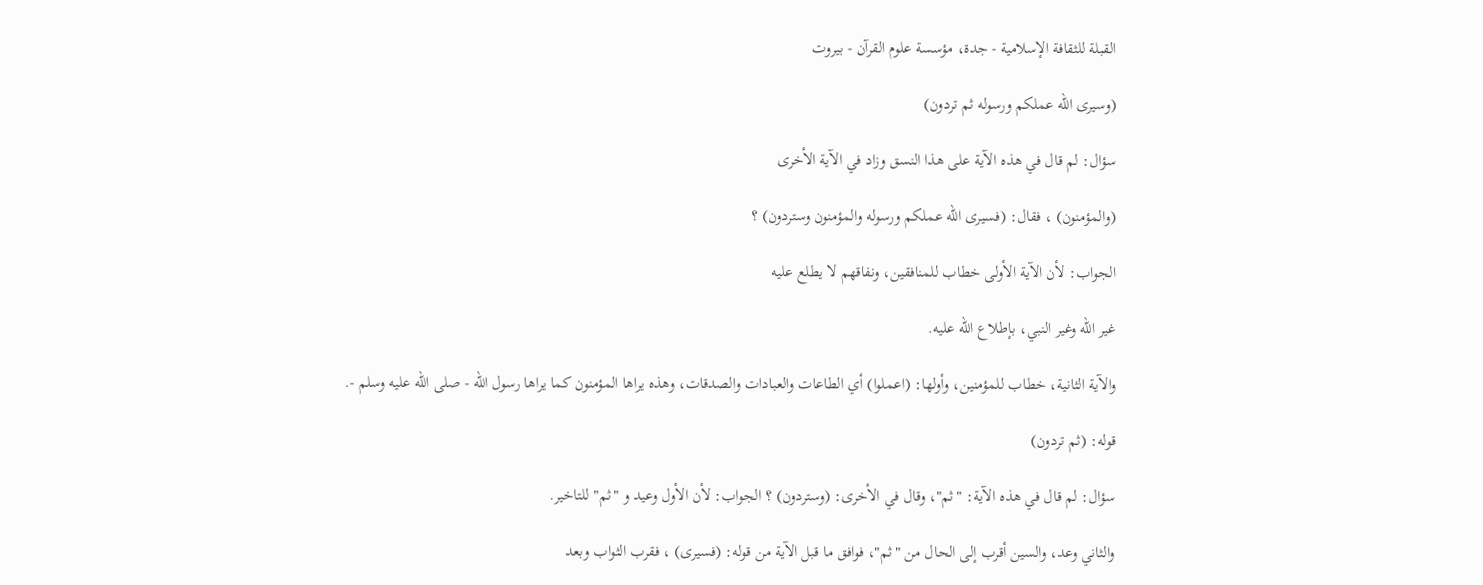القبلة للثقافة الإسلامية - جدة، مؤسسة علوم القرآن - بيروت

(وسيرى الله عملكم ورسوله ثم تردون)

سؤال: لم قال في هذه الآية على هذا النسق وزاد في الآية الأخرى

(والمؤمنون) ، فقال: (فسيرى الله عملكم ورسوله والمؤمنون وستردون) ؟

الجواب: لأن الآية الأولى خطاب للمنافقين، ونفاقهم لا يطلع عليه

غير الله وغير النبي، بإطلاع الله عليه.

والآية الثانية، خطاب للمؤمنين، وأولها: (اعملوا) أي الطاعات والعبادات والصدقات، وهذه يراها المؤمنون كما يراها رسول الله - صلى الله عليه وسلم -.

قوله: (ثم تردون)

سؤال: لم قال في هذه الآية: "ثم"، وقال في الأخرى: (وستردون) ؟ الجواب: لأن الأول وعيد و "ثم" للتاخير.

والثاني وعد، والسين أقرب إلى الحال من "ثم"، فوافق ما قبل الآية من قوله: (فسيرى) ، فقرب الثواب وبعد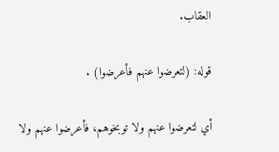العقاب.

قوله: (لتعرضوا عنهم فأعرضوا) .

أي لتعرضوا عنهم ولا توبخوهم، فأعرضوا عنهم ولا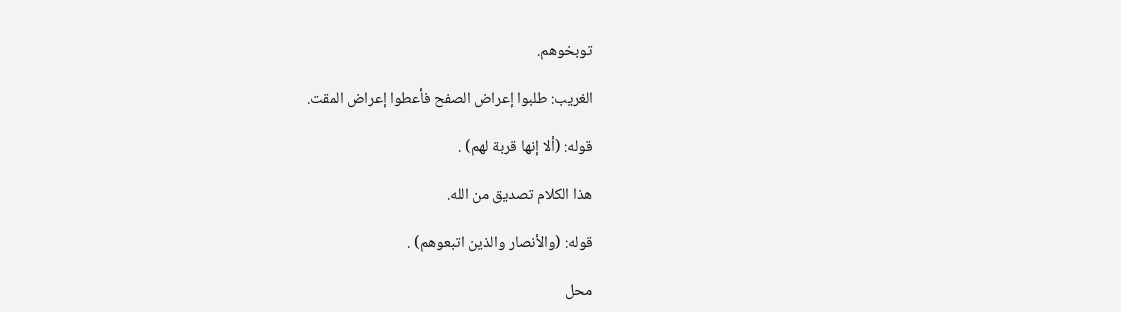توبخوهم.

الغريب: طلبوا إعراض الصفح فأعطوا إعراض المقت.

قوله: (ألا إنها قربة لهم) .

هذا الكلام تصديق من الله.

قوله: (والأنصار والذين اتبعوهم) .

محل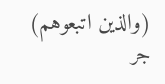(والذين اتبعوهم) جر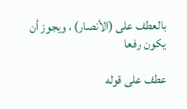بالعطف على (الأنصار) ، ويجوز أن يكون رفعا

عطف على قوله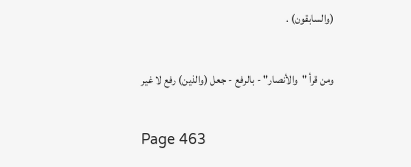(والسابقون) .

ومن قرأ "والأنصار" - بالرفع - جعل (والذين) رفع لا غير

Page 463